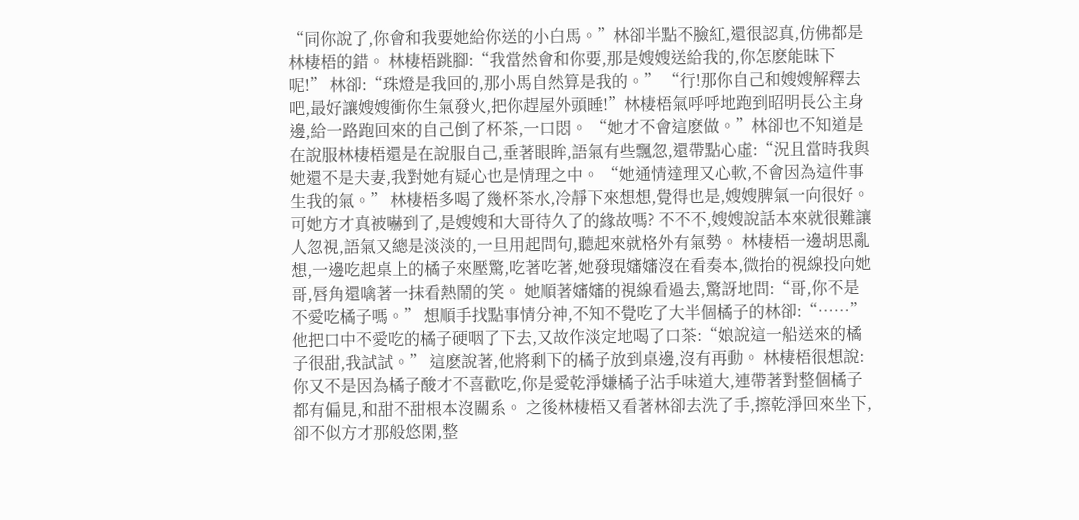“同你說了,你會和我要她給你送的小白馬。”林卻半點不臉紅,還很認真,仿佛都是林棲梧的錯。 林棲梧跳腳:“我當然會和你要,那是嫂嫂送給我的,你怎麽能昧下呢!” 林卻:“珠燈是我回的,那小馬自然算是我的。” “行!那你自己和嫂嫂解釋去吧,最好讓嫂嫂衝你生氣發火,把你趕屋外頭睡!”林棲梧氣呼呼地跑到昭明長公主身邊,給一路跑回來的自己倒了杯茶,一口悶。 “她才不會這麽做。”林卻也不知道是在說服林棲梧還是在說服自己,垂著眼眸,語氣有些飄忽,還帶點心虛:“況且當時我與她還不是夫妻,我對她有疑心也是情理之中。 “她通情達理又心軟,不會因為這件事生我的氣。” 林棲梧多喝了幾杯茶水,冷靜下來想想,覺得也是,嫂嫂脾氣一向很好。 可她方才真被嚇到了,是嫂嫂和大哥待久了的緣故嗎? 不不不,嫂嫂說話本來就很難讓人忽視,語氣又總是淡淡的,一旦用起問句,聽起來就格外有氣勢。 林棲梧一邊胡思亂想,一邊吃起桌上的橘子來壓驚,吃著吃著,她發現嬸嬸沒在看奏本,微抬的視線投向她哥,唇角還噙著一抹看熱鬧的笑。 她順著嬸嬸的視線看過去,驚訝地問:“哥,你不是不愛吃橘子嗎。” 想順手找點事情分神,不知不覺吃了大半個橘子的林卻:“……” 他把口中不愛吃的橘子硬咽了下去,又故作淡定地喝了口茶:“娘說這一船送來的橘子很甜,我試試。” 這麽說著,他將剩下的橘子放到桌邊,沒有再動。 林棲梧很想說:你又不是因為橘子酸才不喜歡吃,你是愛乾淨嫌橘子沾手味道大,連帶著對整個橘子都有偏見,和甜不甜根本沒關系。 之後林棲梧又看著林卻去洗了手,擦乾淨回來坐下,卻不似方才那般悠閑,整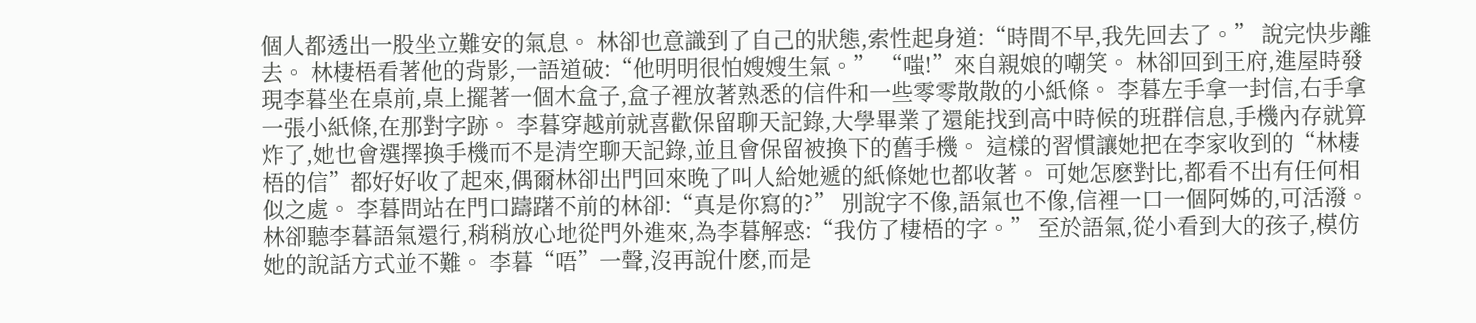個人都透出一股坐立難安的氣息。 林卻也意識到了自己的狀態,索性起身道:“時間不早,我先回去了。” 說完快步離去。 林棲梧看著他的背影,一語道破:“他明明很怕嫂嫂生氣。” “嗤!”來自親娘的嘲笑。 林卻回到王府,進屋時發現李暮坐在桌前,桌上擺著一個木盒子,盒子裡放著熟悉的信件和一些零零散散的小紙條。 李暮左手拿一封信,右手拿一張小紙條,在那對字跡。 李暮穿越前就喜歡保留聊天記錄,大學畢業了還能找到高中時候的班群信息,手機內存就算炸了,她也會選擇換手機而不是清空聊天記錄,並且會保留被換下的舊手機。 這樣的習慣讓她把在李家收到的“林棲梧的信”都好好收了起來,偶爾林卻出門回來晚了叫人給她遞的紙條她也都收著。 可她怎麽對比,都看不出有任何相似之處。 李暮問站在門口躊躇不前的林卻:“真是你寫的?” 別說字不像,語氣也不像,信裡一口一個阿姊的,可活潑。 林卻聽李暮語氣還行,稍稍放心地從門外進來,為李暮解惑:“我仿了棲梧的字。” 至於語氣,從小看到大的孩子,模仿她的說話方式並不難。 李暮“唔”一聲,沒再說什麽,而是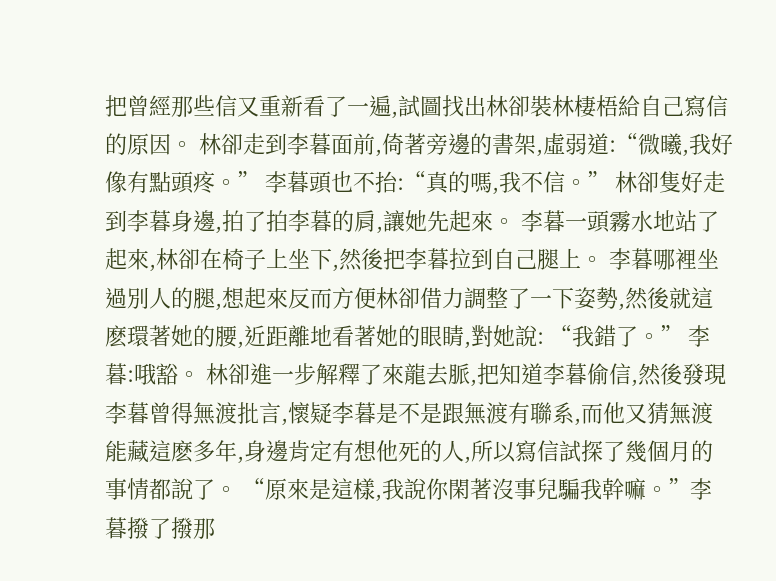把曾經那些信又重新看了一遍,試圖找出林卻裝林棲梧給自己寫信的原因。 林卻走到李暮面前,倚著旁邊的書架,虛弱道:“微曦,我好像有點頭疼。” 李暮頭也不抬:“真的嗎,我不信。” 林卻隻好走到李暮身邊,拍了拍李暮的肩,讓她先起來。 李暮一頭霧水地站了起來,林卻在椅子上坐下,然後把李暮拉到自己腿上。 李暮哪裡坐過別人的腿,想起來反而方便林卻借力調整了一下姿勢,然後就這麽環著她的腰,近距離地看著她的眼睛,對她說: “我錯了。” 李暮:哦豁。 林卻進一步解釋了來龍去脈,把知道李暮偷信,然後發現李暮曾得無渡批言,懷疑李暮是不是跟無渡有聯系,而他又猜無渡能藏這麽多年,身邊肯定有想他死的人,所以寫信試探了幾個月的事情都說了。 “原來是這樣,我說你閑著沒事兒騙我幹嘛。”李暮撥了撥那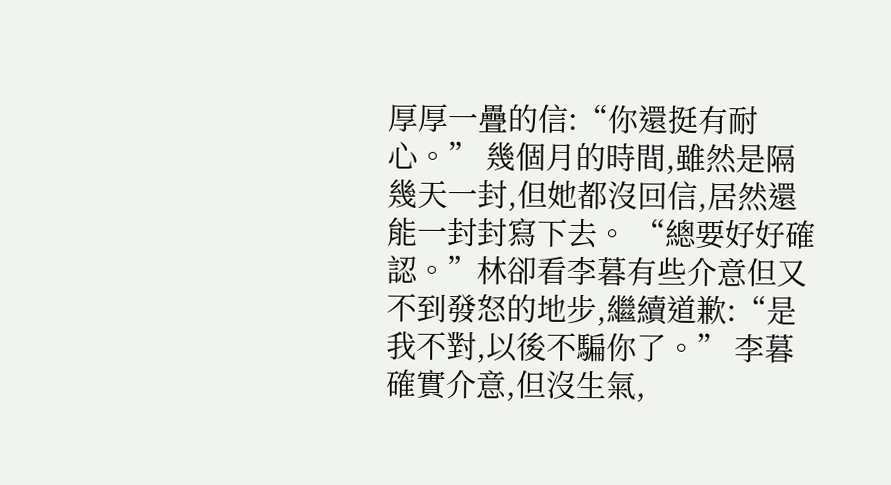厚厚一疊的信:“你還挺有耐心。” 幾個月的時間,雖然是隔幾天一封,但她都沒回信,居然還能一封封寫下去。 “總要好好確認。”林卻看李暮有些介意但又不到發怒的地步,繼續道歉:“是我不對,以後不騙你了。” 李暮確實介意,但沒生氣,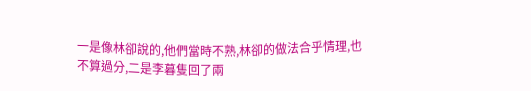一是像林卻說的,他們當時不熟,林卻的做法合乎情理,也不算過分,二是李暮隻回了兩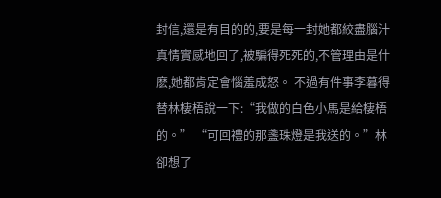封信,還是有目的的,要是每一封她都絞盡腦汁真情實感地回了,被騙得死死的,不管理由是什麽,她都肯定會惱羞成怒。 不過有件事李暮得替林棲梧說一下:“我做的白色小馬是給棲梧的。” “可回禮的那盞珠燈是我送的。”林卻想了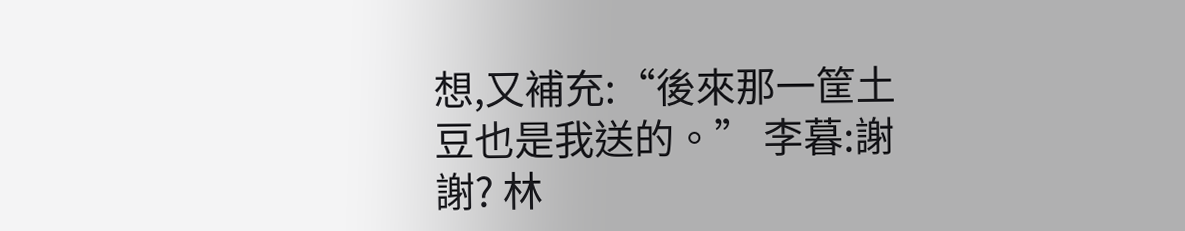想,又補充:“後來那一筐土豆也是我送的。” 李暮:謝謝? 林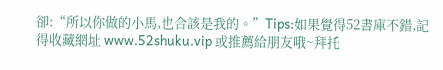卻:“所以你做的小馬,也合該是我的。”Tips:如果覺得52書庫不錯,記得收藏網址 www.52shuku.vip 或推薦給朋友哦~拜托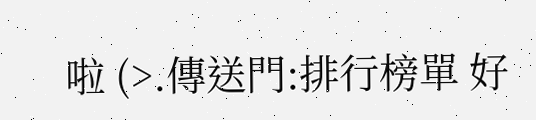啦 (>.傳送門:排行榜單 好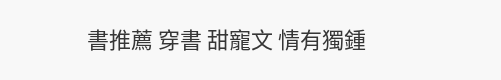書推薦 穿書 甜寵文 情有獨鍾